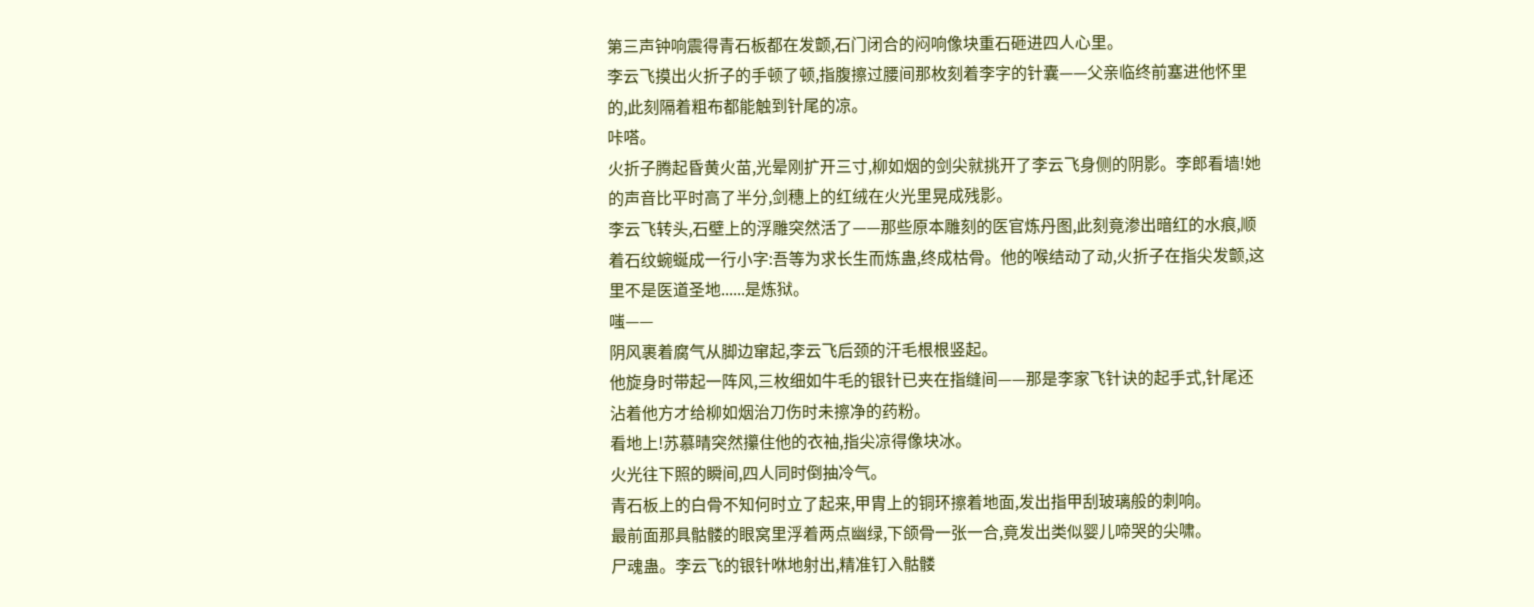第三声钟响震得青石板都在发颤,石门闭合的闷响像块重石砸进四人心里。
李云飞摸出火折子的手顿了顿,指腹擦过腰间那枚刻着李字的针囊——父亲临终前塞进他怀里的,此刻隔着粗布都能触到针尾的凉。
咔嗒。
火折子腾起昏黄火苗,光晕刚扩开三寸,柳如烟的剑尖就挑开了李云飞身侧的阴影。李郎看墙!她的声音比平时高了半分,剑穗上的红绒在火光里晃成残影。
李云飞转头,石壁上的浮雕突然活了——那些原本雕刻的医官炼丹图,此刻竟渗出暗红的水痕,顺着石纹蜿蜒成一行小字:吾等为求长生而炼蛊,终成枯骨。他的喉结动了动,火折子在指尖发颤,这里不是医道圣地......是炼狱。
嗤——
阴风裹着腐气从脚边窜起,李云飞后颈的汗毛根根竖起。
他旋身时带起一阵风,三枚细如牛毛的银针已夹在指缝间——那是李家飞针诀的起手式,针尾还沾着他方才给柳如烟治刀伤时未擦净的药粉。
看地上!苏慕晴突然攥住他的衣袖,指尖凉得像块冰。
火光往下照的瞬间,四人同时倒抽冷气。
青石板上的白骨不知何时立了起来,甲胄上的铜环擦着地面,发出指甲刮玻璃般的刺响。
最前面那具骷髅的眼窝里浮着两点幽绿,下颌骨一张一合,竟发出类似婴儿啼哭的尖啸。
尸魂蛊。李云飞的银针咻地射出,精准钉入骷髅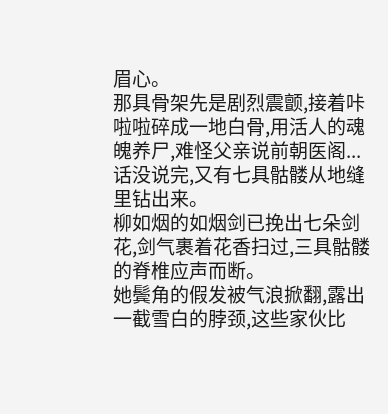眉心。
那具骨架先是剧烈震颤,接着咔啦啦碎成一地白骨,用活人的魂魄养尸,难怪父亲说前朝医阁...
话没说完,又有七具骷髅从地缝里钻出来。
柳如烟的如烟剑已挽出七朵剑花,剑气裹着花香扫过,三具骷髅的脊椎应声而断。
她鬓角的假发被气浪掀翻,露出一截雪白的脖颈,这些家伙比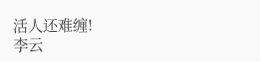活人还难缠!
李云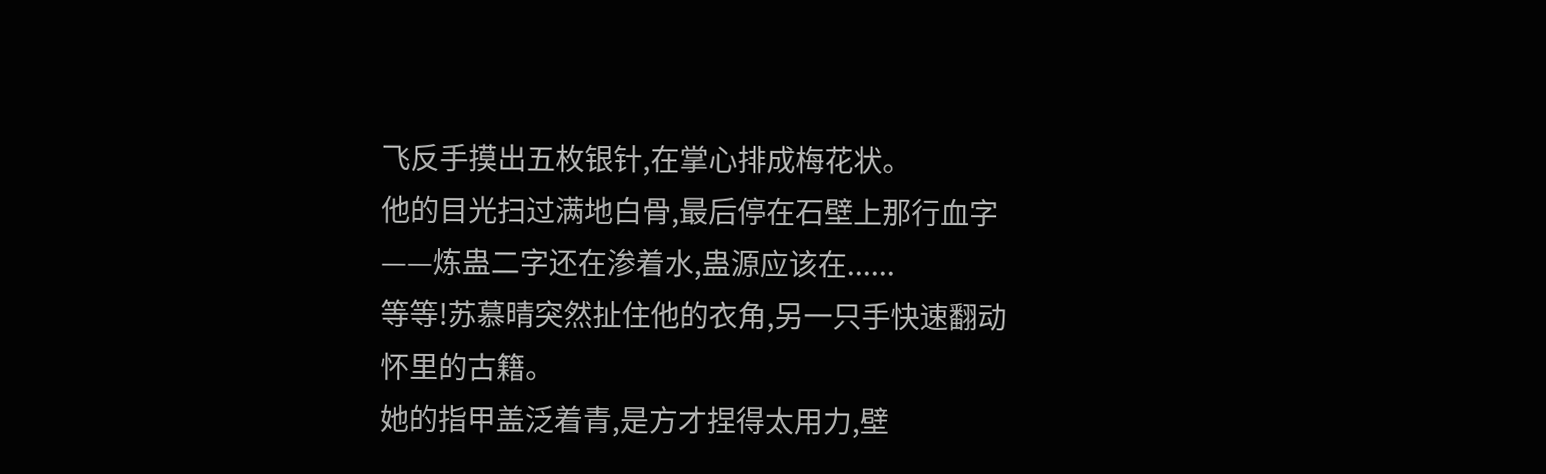飞反手摸出五枚银针,在掌心排成梅花状。
他的目光扫过满地白骨,最后停在石壁上那行血字——炼蛊二字还在渗着水,蛊源应该在......
等等!苏慕晴突然扯住他的衣角,另一只手快速翻动怀里的古籍。
她的指甲盖泛着青,是方才捏得太用力,壁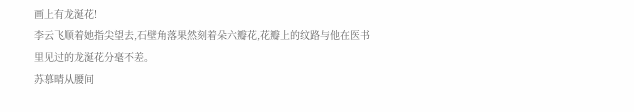画上有龙涎花!
李云飞顺着她指尖望去,石壁角落果然刻着朵六瓣花,花瓣上的纹路与他在医书里见过的龙涎花分毫不差。
苏慕晴从腰间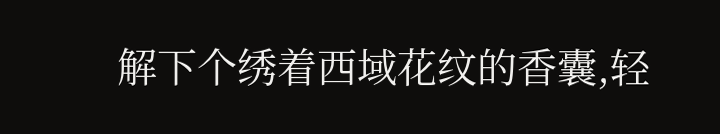解下个绣着西域花纹的香囊,轻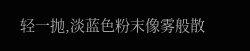轻一抛,淡蓝色粉末像雾般散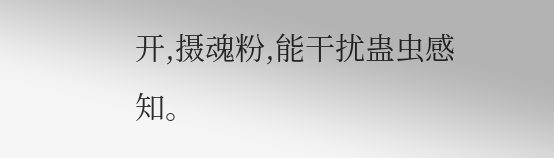开,摄魂粉,能干扰蛊虫感知。